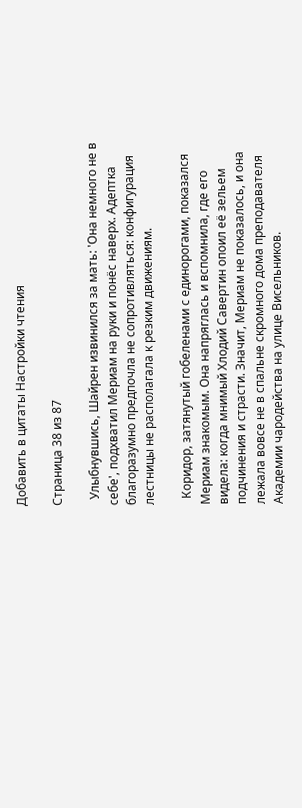Добавить в цитаты Настройки чтения

Страница 38 из 87

  Улыбнувшись, Шайрен извинился за мать: 'Она немного не в себе', подхватил Мериам на руки и понёс наверх. Адептка благоразумно предпочла не сопротивляться: конфигурация лестницы не располагала к резким движениям.

  Коридор, затянутый гобеленами с единорогами, показался Мериам знакомым. Она напряглась и вспомнила, где его видела: когда мнимый Хлодий Савертин опоил её зельем подчинения и страсти. Значит, Мериам не показалось, и она лежала вовсе не в спальне скромного дома преподавателя Академии чародейства на улице Висельников.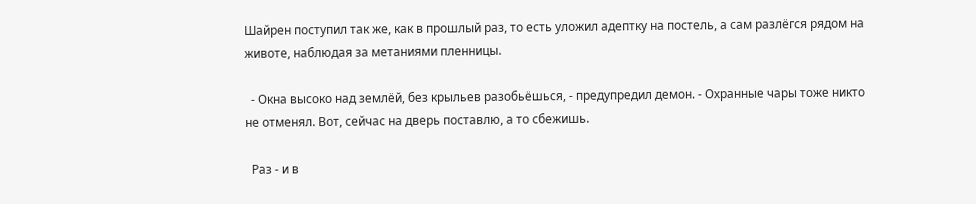Шайрен поступил так же, как в прошлый раз, то есть уложил адептку на постель, а сам разлёгся рядом на животе, наблюдая за метаниями пленницы.

  - Окна высоко над землёй, без крыльев разобьёшься, - предупредил демон. - Охранные чары тоже никто не отменял. Вот, сейчас на дверь поставлю, а то сбежишь.

  Раз - и в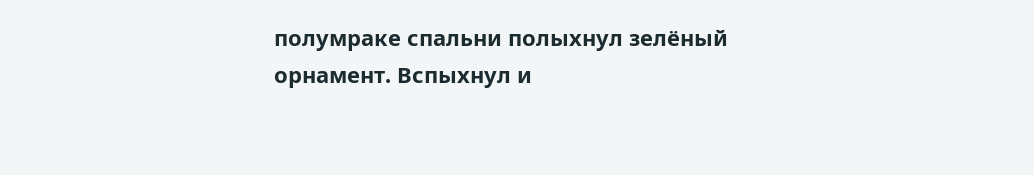полумраке спальни полыхнул зелёный орнамент. Вспыхнул и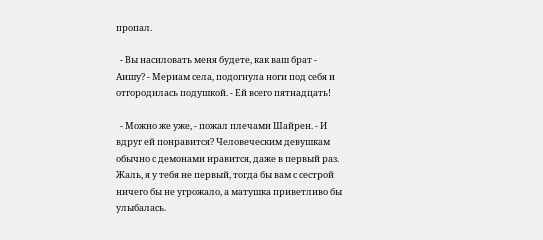пропал.

  - Вы насиловать меня будете, как ваш брат - Аишу? - Мериам села, подогнула ноги под себя и отгородилась подушкой. - Ей всего пятнадцать!

  - Можно же уже, - пожал плечами Шайрен. - И вдруг ей понравится? Человеческим девушкам обычно с демонами нравится, даже в первый раз. Жаль, я у тебя не первый, тогда бы вам с сестрой ничего бы не угрожало, а матушка приветливо бы улыбалась.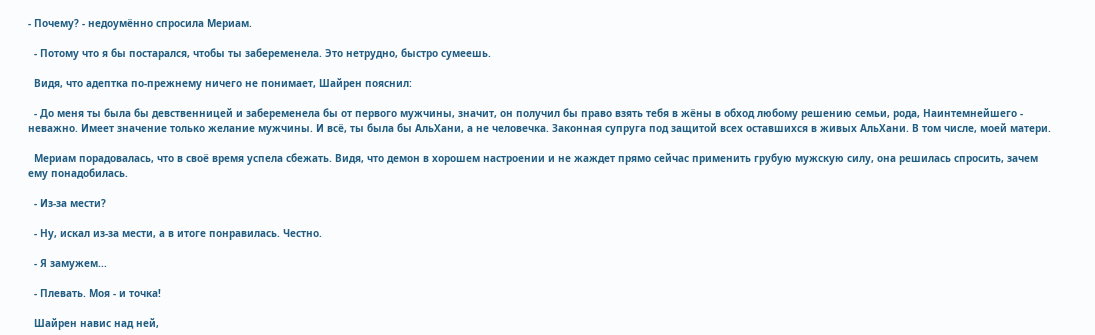- Почему? - недоумённо спросила Мериам.

  - Потому что я бы постарался, чтобы ты забеременела. Это нетрудно, быстро сумеешь.

  Видя, что адептка по-прежнему ничего не понимает, Шайрен пояснил:

  - До меня ты была бы девственницей и забеременела бы от первого мужчины, значит, он получил бы право взять тебя в жёны в обход любому решению семьи, рода, Наинтемнейшего - неважно. Имеет значение только желание мужчины. И всё, ты была бы АльХани, а не человечка. Законная супруга под защитой всех оставшихся в живых АльХани. В том числе, моей матери.

  Мериам порадовалась, что в своё время успела сбежать. Видя, что демон в хорошем настроении и не жаждет прямо сейчас применить грубую мужскую силу, она решилась спросить, зачем ему понадобилась.

  - Из-за мести?

  - Ну, искал из-за мести, а в итоге понравилась. Честно.

  - Я замужем...

  - Плевать. Моя - и точка!

  Шайрен навис над ней,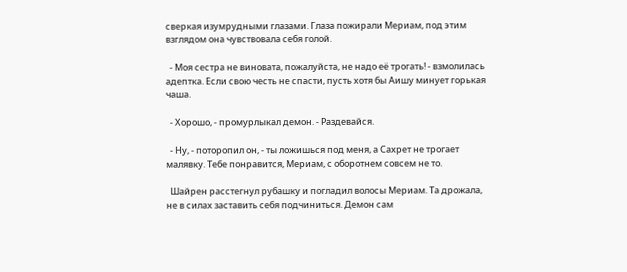сверкая изумрудными глазами. Глаза пожирали Мериам, под этим взглядом она чувствовала себя голой.

  - Моя сестра не виновата, пожалуйста, не надо её трогать! - взмолилась адептка. Если свою честь не спасти, пусть хотя бы Аишу минует горькая чаша.

  - Хорошо, - промурлыкал демон. - Раздевайся.

  - Ну, - поторопил он, - ты ложишься под меня, а Сахрет не трогает малявку. Тебе понравится, Мериам, с оборотнем совсем не то.

  Шайрен расстегнул рубашку и погладил волосы Мериам. Та дрожала, не в силах заставить себя подчиниться. Демон сам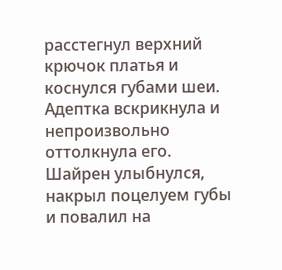расстегнул верхний крючок платья и коснулся губами шеи. Адептка вскрикнула и непроизвольно оттолкнула его. Шайрен улыбнулся, накрыл поцелуем губы и повалил на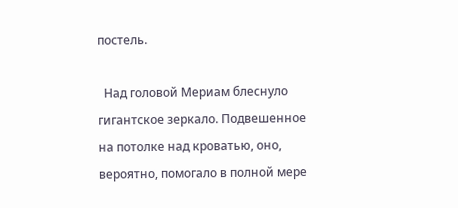постель.

  Над головой Мериам блеснуло гигантское зеркало. Подвешенное на потолке над кроватью, оно, вероятно, помогало в полной мере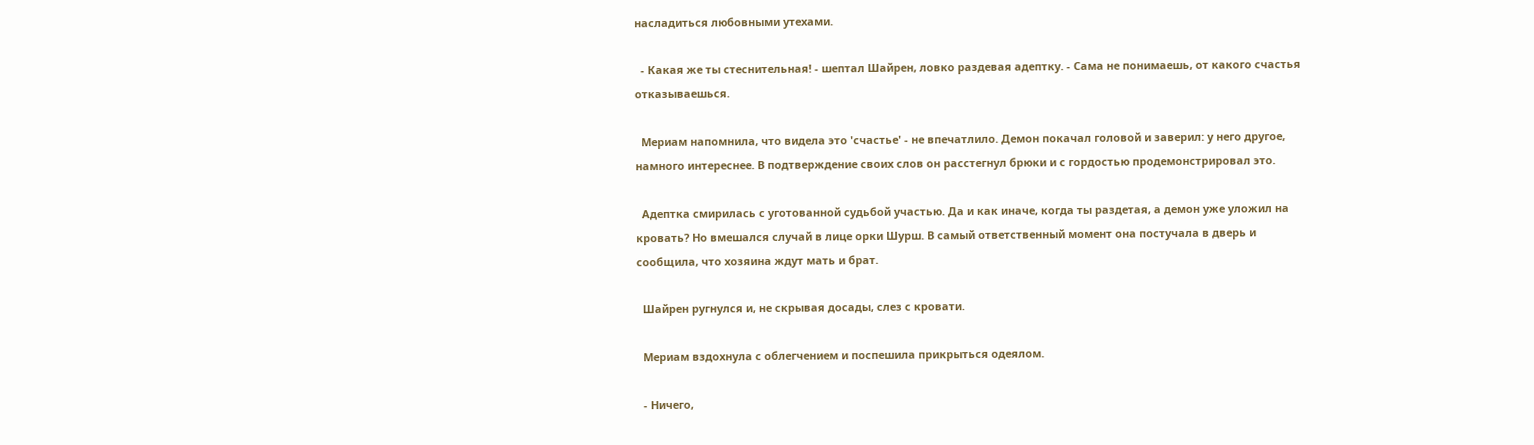насладиться любовными утехами.

  - Какая же ты стеснительная! - шептал Шайрен, ловко раздевая адептку. - Сама не понимаешь, от какого счастья отказываешься.

  Мериам напомнила, что видела это 'счастье' - не впечатлило. Демон покачал головой и заверил: у него другое, намного интереснее. В подтверждение своих слов он расстегнул брюки и с гордостью продемонстрировал это.

  Адептка смирилась с уготованной судьбой участью. Да и как иначе, когда ты раздетая, а демон уже уложил на кровать? Но вмешался случай в лице орки Шурш. В самый ответственный момент она постучала в дверь и сообщила, что хозяина ждут мать и брат.

  Шайрен ругнулся и, не скрывая досады, слез с кровати.

  Мериам вздохнула с облегчением и поспешила прикрыться одеялом.

  - Ничего,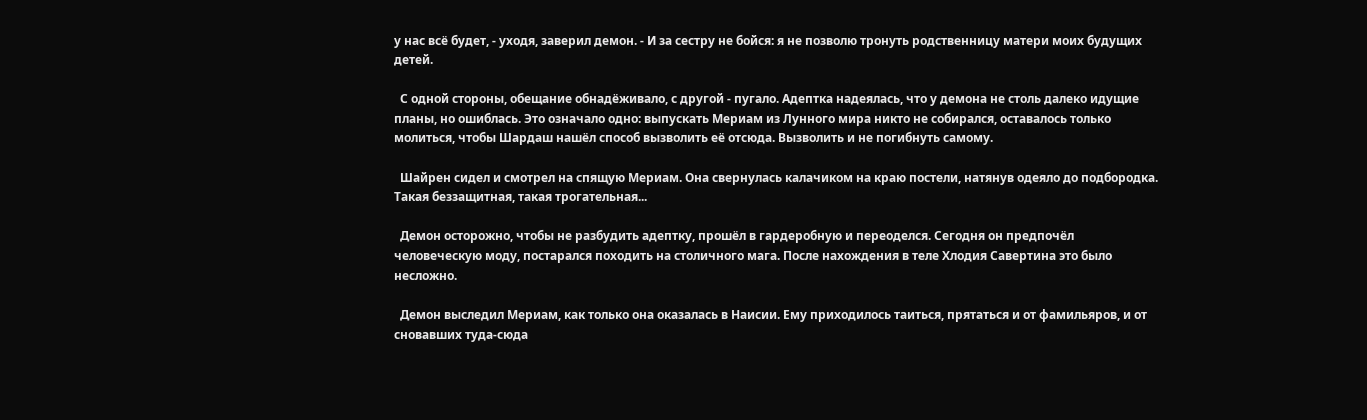у нас всё будет, - уходя, заверил демон. - И за сестру не бойся: я не позволю тронуть родственницу матери моих будущих детей.

  С одной стороны, обещание обнадёживало, с другой - пугало. Адептка надеялась, что у демона не столь далеко идущие планы, но ошиблась. Это означало одно: выпускать Мериам из Лунного мира никто не собирался, оставалось только молиться, чтобы Шардаш нашёл способ вызволить её отсюда. Вызволить и не погибнуть самому.

  Шайрен сидел и смотрел на спящую Мериам. Она свернулась калачиком на краю постели, натянув одеяло до подбородка. Такая беззащитная, такая трогательная...

  Демон осторожно, чтобы не разбудить адептку, прошёл в гардеробную и переоделся. Сегодня он предпочёл человеческую моду, постарался походить на столичного мага. После нахождения в теле Хлодия Савертина это было несложно.

  Демон выследил Мериам, как только она оказалась в Наисии. Ему приходилось таиться, прятаться и от фамильяров, и от сновавших туда-сюда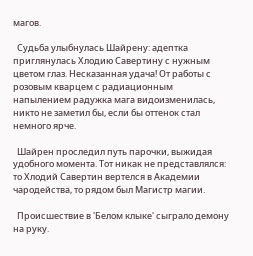магов.

  Судьба улыбнулась Шайрену: адептка приглянулась Хлодию Савертину с нужным цветом глаз. Несказанная удача! От работы с розовым кварцем с радиационным напылением радужка мага видоизменилась, никто не заметил бы, если бы оттенок стал немного ярче.

  Шайрен проследил путь парочки, выжидая удобного момента. Тот никак не представлялся: то Хлодий Савертин вертелся в Академии чародейства, то рядом был Магистр магии.

  Происшествие в 'Белом клыке' сыграло демону на руку.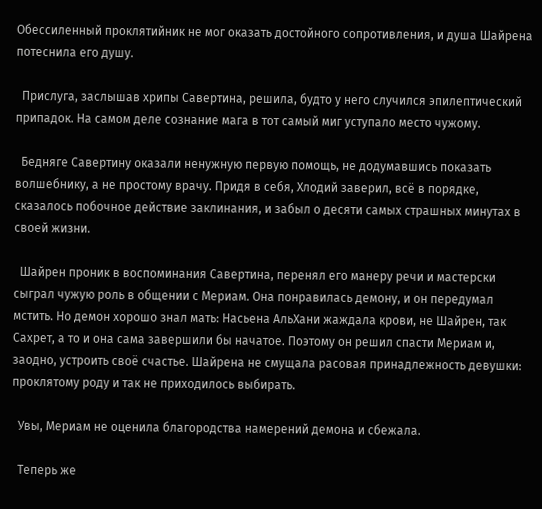Обессиленный проклятийник не мог оказать достойного сопротивления, и душа Шайрена потеснила его душу.

  Прислуга, заслышав хрипы Савертина, решила, будто у него случился эпилептический припадок. На самом деле сознание мага в тот самый миг уступало место чужому.

  Бедняге Савертину оказали ненужную первую помощь, не додумавшись показать волшебнику, а не простому врачу. Придя в себя, Хлодий заверил, всё в порядке, сказалось побочное действие заклинания, и забыл о десяти самых страшных минутах в своей жизни.

  Шайрен проник в воспоминания Савертина, перенял его манеру речи и мастерски сыграл чужую роль в общении с Мериам. Она понравилась демону, и он передумал мстить. Но демон хорошо знал мать: Насьена АльХани жаждала крови, не Шайрен, так Сахрет, а то и она сама завершили бы начатое. Поэтому он решил спасти Мериам и, заодно, устроить своё счастье. Шайрена не смущала расовая принадлежность девушки: проклятому роду и так не приходилось выбирать.

  Увы, Мериам не оценила благородства намерений демона и сбежала.

  Теперь же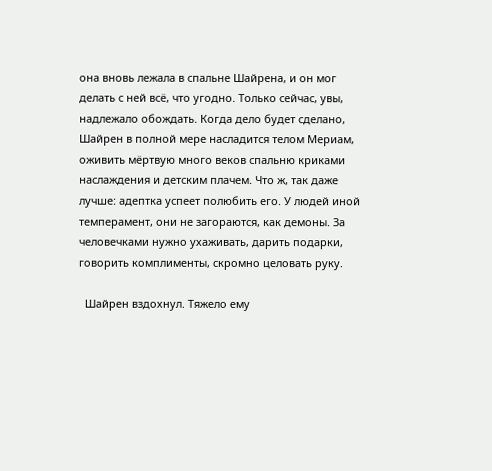она вновь лежала в спальне Шайрена, и он мог делать с ней всё, что угодно. Только сейчас, увы, надлежало обождать. Когда дело будет сделано, Шайрен в полной мере насладится телом Мериам, оживить мёртвую много веков спальню криками наслаждения и детским плачем. Что ж, так даже лучше: адептка успеет полюбить его. У людей иной темперамент, они не загораются, как демоны. За человечками нужно ухаживать, дарить подарки, говорить комплименты, скромно целовать руку.

  Шайрен вздохнул. Тяжело ему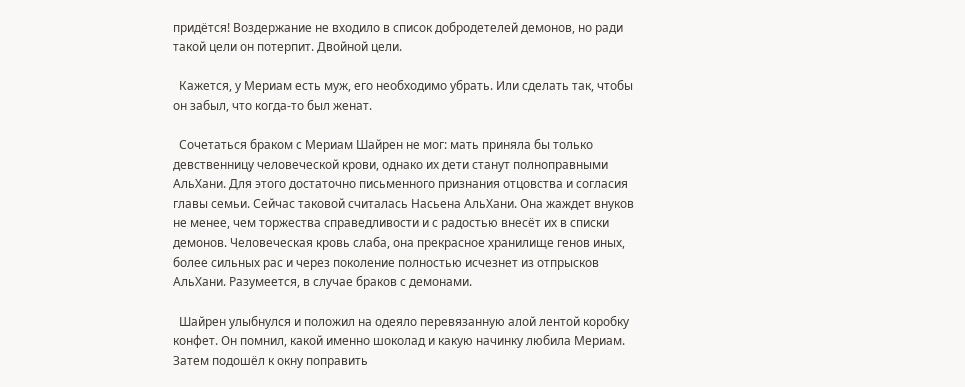придётся! Воздержание не входило в список добродетелей демонов, но ради такой цели он потерпит. Двойной цели.

  Кажется, у Мериам есть муж, его необходимо убрать. Или сделать так, чтобы он забыл, что когда-то был женат.

  Сочетаться браком с Мериам Шайрен не мог: мать приняла бы только девственницу человеческой крови, однако их дети станут полноправными АльХани. Для этого достаточно письменного признания отцовства и согласия главы семьи. Сейчас таковой считалась Насьена АльХани. Она жаждет внуков не менее, чем торжества справедливости и с радостью внесёт их в списки демонов. Человеческая кровь слаба, она прекрасное хранилище генов иных, более сильных рас и через поколение полностью исчезнет из отпрысков АльХани. Разумеется, в случае браков с демонами.

  Шайрен улыбнулся и положил на одеяло перевязанную алой лентой коробку конфет. Он помнил, какой именно шоколад и какую начинку любила Мериам. Затем подошёл к окну поправить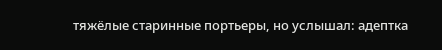тяжёлые старинные портьеры, но услышал: адептка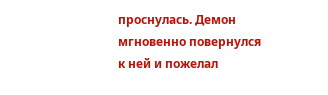проснулась. Демон мгновенно повернулся к ней и пожелал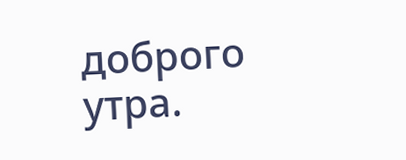доброго утра.